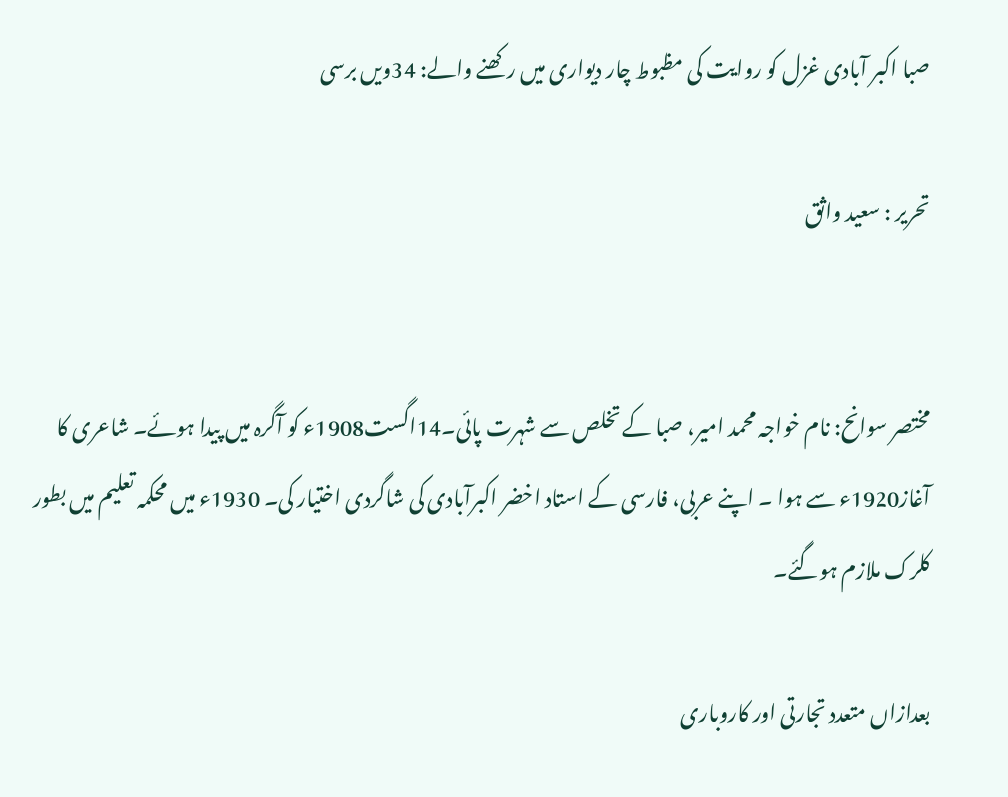صبا اکبر آبادی غزل کو روایت کی مظبوط چار دیواری میں رکھنے والے: 34ویں برسی

تحریر : سعید واثق


مختصر سوانح: نام خواجہ محمد امیر، صبا کے تخلص سے شہرت پائی۔14اگست1908ء کو آگرہ میں پیدا ہوئے۔ شاعری کا آغاز1920ء سے ہوا ۔ اپنے عربی، فارسی کے استاد اخضر اکبرآبادی کی شاگردی اختیار کی۔ 1930ء میں محکمہ تعلیم میں بطور کلرک ملازم ہوگئے۔

بعدازاں متعدد تجارتی اور کاروباری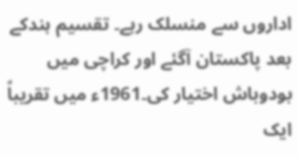اداروں سے منسلک رہے۔ تقسیم ہندکے بعد پاکستان آگئے اور کراچی میں بودوباش اختیار کی۔1961ء میں تقریباً ایک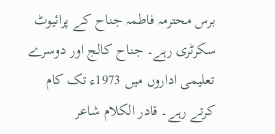برس محترمہ فاطمہ جناح کے پرائیوٹ سکرٹری رہے۔ جناح کالج اور دوسرے تعلیمی اداروں میں 1973ء تک کام کرتے رہے۔ قادر الکلام شاعر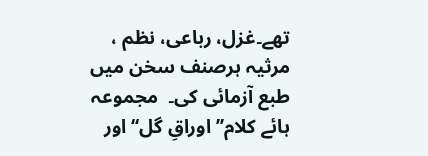تھے۔غزل، رباعی، نظم ، مرثیہ ہرصنف سخن میں طبع آزمائی کی۔  مجموعہ ہائے کلام’’اوراقِ گل‘‘ اور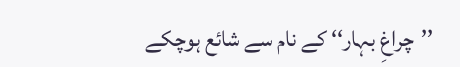’’چراغِ بہار‘‘ کے نام سے شائع ہوچکے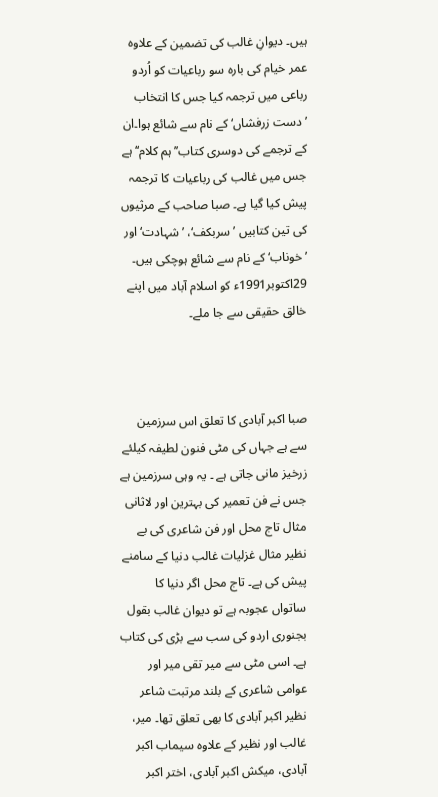ہیں۔ دیوانِ غالب کی تضمین کے علاوہ عمر خیام کی بارہ سو رباعیات کو اُردو رباعی میں ترجمہ کیا جس کا انتخاب ’دست زرفشاں‘ کے نام سے شائع ہوا۔ان کے ترجمے کی دوسری کتاب’’ہم کلام‘‘ ہے جس میں غالب کی رباعیات کا ترجمہ پیش کیا گیا ہے۔ صبا صاحب کے مرثیوں کی تین کتابیں ’سربکف‘، ’شہادت‘اور ’خوناب‘ کے نام سے شائع ہوچکی ہیں۔ 29اکتوبر1991ء کو اسلام آباد میں اپنے خالق حقیقی سے جا ملے۔



صبا اکبر آبادی کا تعلق اس سرزمین سے ہے جہاں کی مٹی فنون لطیفہ کیلئے زرخیز مانی جاتی ہے ۔ یہ وہی سرزمین ہے جس نے فن تعمیر کی بہترین اور لاثانی مثال تاج محل اور فن شاعری کی بے نظیر مثال غزلیات غالب دنیا کے سامنے پیش کی ہے۔ تاج محل اگر دنیا کا ساتواں عجوبہ ہے تو دیوان غالب بقول بجنوری اردو کی سب سے بڑی کی کتاب ہے۔ اسی مٹی سے میر تقی میر اور عوامی شاعری کے بلند مرتبت شاعر نظیر اکبر آبادی کا بھی تعلق تھا۔ میر، غالب اور نظیر کے علاوہ سیماب اکبر آبادی، میکش اکبر آبادی، اختر اکبر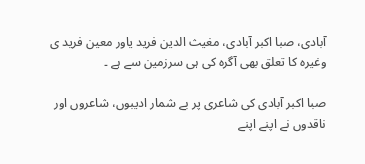آبادی، صبا اکبر آبادی، مغیث الدین فرید یاور معین فرید ی وغیرہ کا تعلق بھی آگرہ کی ہی سرزمین سے ہے ۔

صبا اکبر آبادی کی شاعری پر بے شمار ادیبوں، شاعروں اور ناقدوں نے اپنے اپنے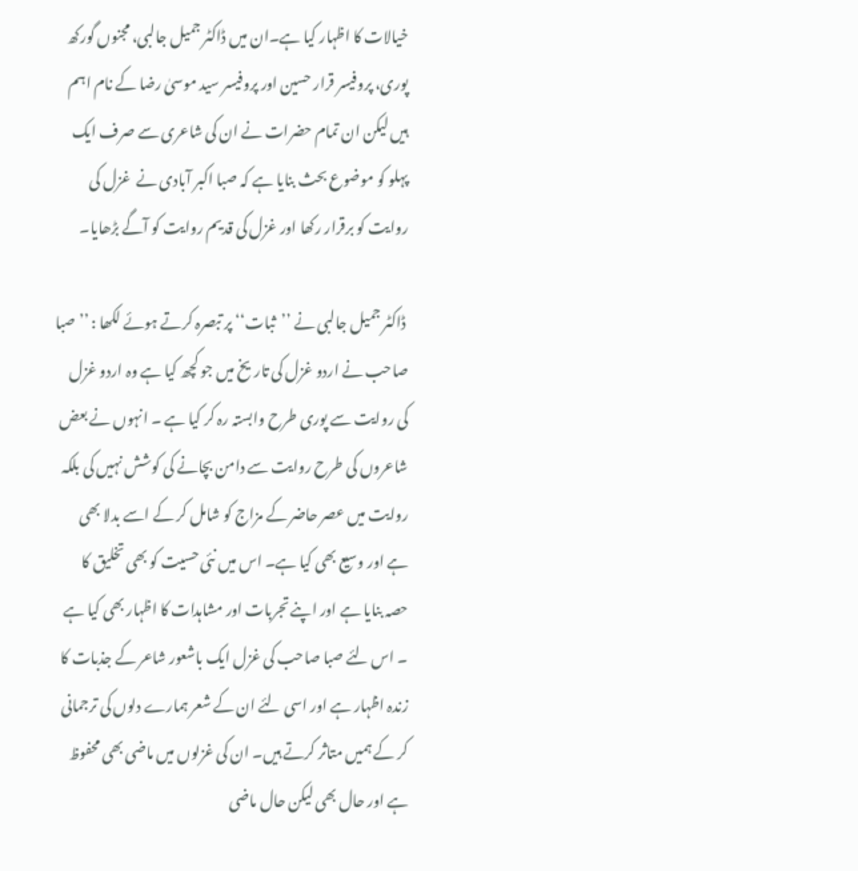خیالات کا اظہار کیا ہے۔ان میں ڈاکٹر جمیل جالبی، مجنوں گورکھ پوری، پروفیسر قرار حسین اور پروفیسر سید موسیٰ رضا کے نام اہم ہیں لیکن ان تمام حضرات نے ان کی شاعری سے صرف ایک پہلو کو موضوع بحث بنایا ہے کہ صبا اکبر آبادی نے  غزل کی روایت کو برقرار رکھا اور غزل کی قدیم روایت کو آگے بڑھایا۔

 ڈاکٹر جمیل جالبی نے ’’ثبات‘‘ پر تبصرہ کرتے ہوئے لکھا : ’’صبا صاحب نے اردو غزل کی تاریخ میں جو کچھ کیا ہے وہ اردو غزل کی روایت سے پوری طرح وابستہ رہ کر کیا ہے ۔ انہوں نے بعض شاعروں کی طرح روایت سے دامن بچانے کی کوشش نہیں کی بلکہ روایت میں عصر حاضر کے مزاج کو شامل کر کے اسے بدلا بھی ہے اور وسیع بھی کیا ہے۔ اس میں نئی حسیت کو بھی تخلیق کا حصہ بنایا ہے اور اپنے تجربات اور مشاہدات کا اظہار بھی کیا ہے ۔ اس لئے صبا صاحب کی غزل ایک باشعور شاعر کے جذبات کا زندہ اظہار ہے اور اسی لئے ان کے شعر ہمارے دلوں کی ترجمانی کر کے ہمیں متاثر کرتے ہیں۔ ان کی غزلوں میں ماضی بھی محفوظ ہے اور حال بھی لیکن حال ماضی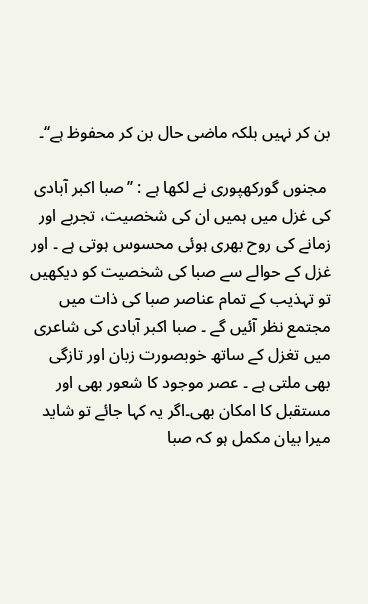بن کر نہیں بلکہ ماضی حال بن کر محفوظ ہے‘‘۔

 مجنوں گورکھپوری نے لکھا ہے : ’’صبا اکبر آبادی کی غزل میں ہمیں ان کی شخصیت، تجربے اور زمانے کی روح بھری ہوئی محسوس ہوتی ہے ۔ اور غزل کے حوالے سے صبا کی شخصیت کو دیکھیں تو تہذیب کے تمام عناصر صبا کی ذات میں مجتمع نظر آئیں گے ۔ صبا اکبر آبادی کی شاعری میں تغزل کے ساتھ خوبصورت زبان اور تازگی بھی ملتی ہے ۔ عصر موجود کا شعور بھی اور مستقبل کا امکان بھی۔اگر یہ کہا جائے تو شاید میرا بیان مکمل ہو کہ صبا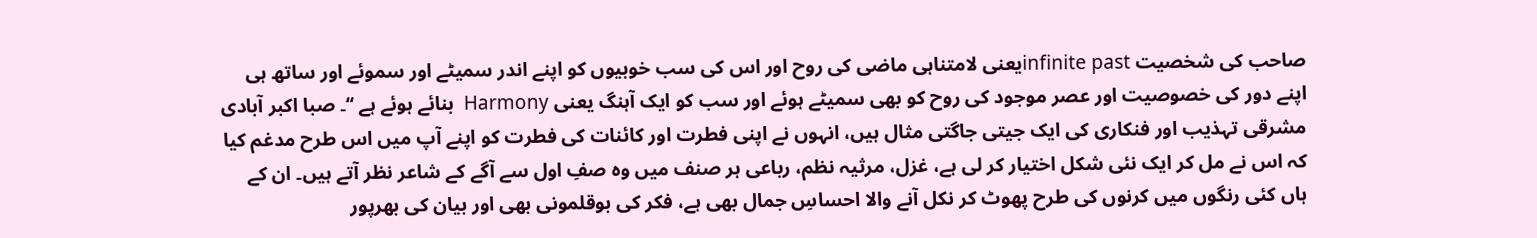صاحب کی شخصیت infinite pastیعنی لامتناہی ماضی کی روح اور اس کی سب خوبیوں کو اپنے اندر سمیٹے اور سموئے اور ساتھ ہی اپنے دور کی خصوصیت اور عصر موجود کی روح کو بھی سمیٹے ہوئے اور سب کو ایک آہنگ یعنی Harmony  بنائے ہوئے ہے ‘‘۔ صبا اکبر آبادی مشرقی تہذیب اور فنکاری کی ایک جیتی جاگتی مثال ہیں، انہوں نے اپنی فطرت اور کائنات کی فطرت کو اپنے آپ میں اس طرح مدغم کیا کہ اس نے مل کر ایک نئی شکل اختیار کر لی ہے، غزل، مرثیہ نظم، رباعی ہر صنف میں وہ صفِ اول سے آگے کے شاعر نظر آتے ہیں۔ ان کے ہاں کئی رنگوں میں کرنوں کی طرح پھوٹ کر نکل آنے والا احساسِ جمال بھی ہے، فکر کی بوقلمونی بھی اور بیان کی بھرپور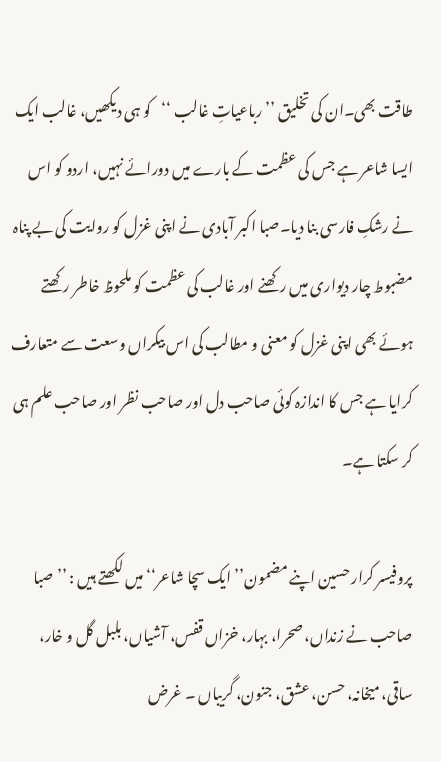طاقت بھی۔ان کی تخلیق ’’رباعیاتِ غالب ‘‘کو ہی دیکھیں، غالب ایک ایسا شاعر ہے جس کی عظمت کے بارے میں دورائے نہیں، اردو کو اس نے رشکِ فارسی بنا دیا۔صبا اکبر آبادی نے اپنی غزل کو روایت کی بے پناہ مضبوط چار دیواری میں رکھنے اور غالب کی عظمت کو ملحوظ خاطر رکھتے ہوئے بھی اپنی غزل کو معنی و مطالب کی اس بیکراں وسعت سے متعارف کرایا ہے جس کا اندازہ کوئی صاحب دل اور صاحب نظر اور صاحب علم ہی کر سکتا ہے۔

پروفیسر کرار حسین اپنے مضمون’’ ایک سچا شاعر‘‘ میں لکھتے ہیں : ’’صبا صاحب نے زنداں، صحرا، بہار، خزاں قفس، آشیاں، بلبل گل و خار، ساقی، میخانہ، حسن، عشق، جنون، گریباں ۔ غرض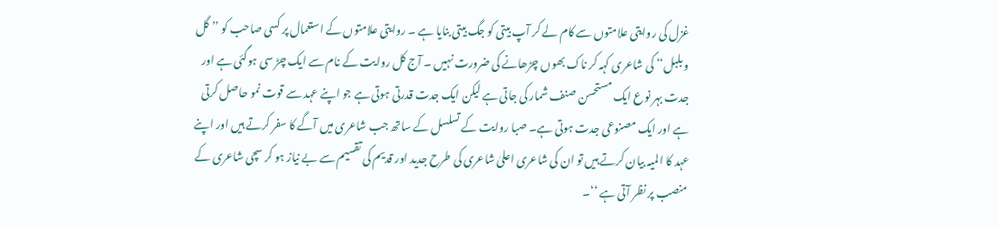غزل کی روایتی علامتوں سے کام لے کر آپ بیتی کو جگ بیتی بنایا ہے ۔ روایتی علامتوں کے استعمال پر کسی صاحب کو ’’ گل و بلبل‘‘ کی شاعری کہہ کر ناک بھوں چڑھانے کی ضرورت نہیں ۔ آج کل روایت کے نام سے ایک چڑ سی ہوگئی ہے اور جدت بہر نوع ایک مستحسن صنف شمار کی جاتی ہے لیکن ایک جدت قدرتی ہوتی ہے جو اپنے عہد سے قوت نمو حاصل کرتی ہے اور ایک مصنوعی جدت ہوتی ہے۔ صبا روایت کے تسلسل کے ساتھ جب شاعری میں آگے کا سفر کرتے ہیں اور اپنے عہد کا المیہ بیان کرتے ہیں تو ان کی شاعری اعلیٰ شاعری کی طرح جدید اور قدیم کی تقسیم سے بے نیاز ہو کر سچی شاعری کے منصب پر نظر آتی ہے ‘‘۔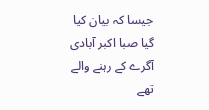جیسا کہ بیان کیا گیا صبا اکبر آبادی آگرے کے رہنے والے تھے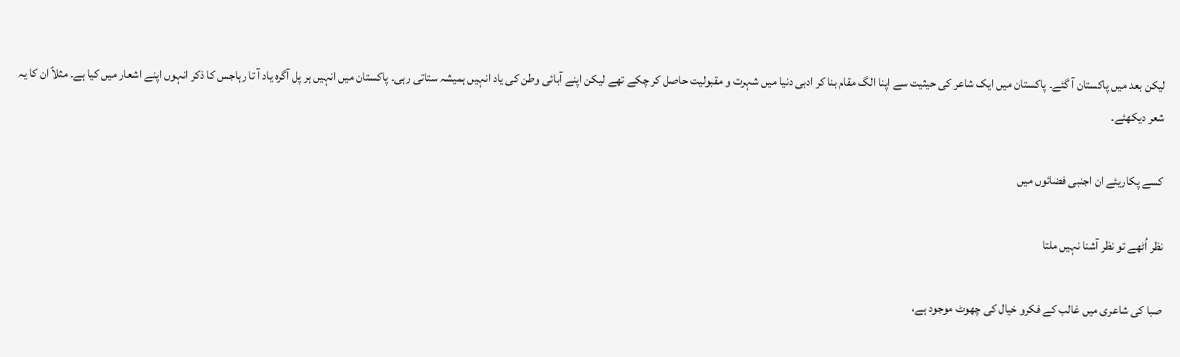لیکن بعد میں پاکستان آ گئے۔ پاکستان میں ایک شاعر کی حیثیت سے اپنا الگ مقام بنا کر ادبی دنیا میں شہرت و مقبولیت حاصل کر چکے تھے لیکن اپنے آبائی وطن کی یاد انہیں ہمیشہ ستاتی رہی۔ پاکستان میں انہیں ہر پل آگرہ یاد آ تا رہاجس کا ذکر انہوں اپنے اشعار میں کیا ہے۔ مثلاً ان کا یہ شعر دیکھئے۔

کسے پکاریئے ان اجنبی فضائوں میں

نظر اُٹھے تو نظر آشنا نہیں ملتا

صبا کی شاعری میں غالب کے فکرو خیال کی چھوٹ موجود ہے،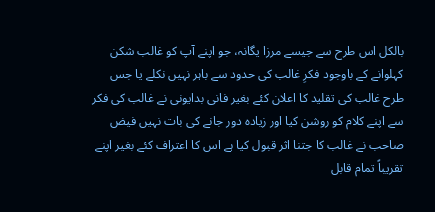بالکل اس طرح سے جیسے مرزا یگانہ، جو اپنے آپ کو غالب شکن کہلوانے کے باوجود فکرِ غالب کی حدود سے باہر نہیں نکلے یا جس طرح غالب کی تقلید کا اعلان کئے بغیر فانی بدایونی نے غالب کی فکر سے اپنے کلام کو روشن کیا اور زیادہ دور جانے کی بات نہیں فیض صاحب نے غالب کا جتنا اثر قبول کیا ہے اس کا اعتراف کئے بغیر اپنے تقریباً تمام قابل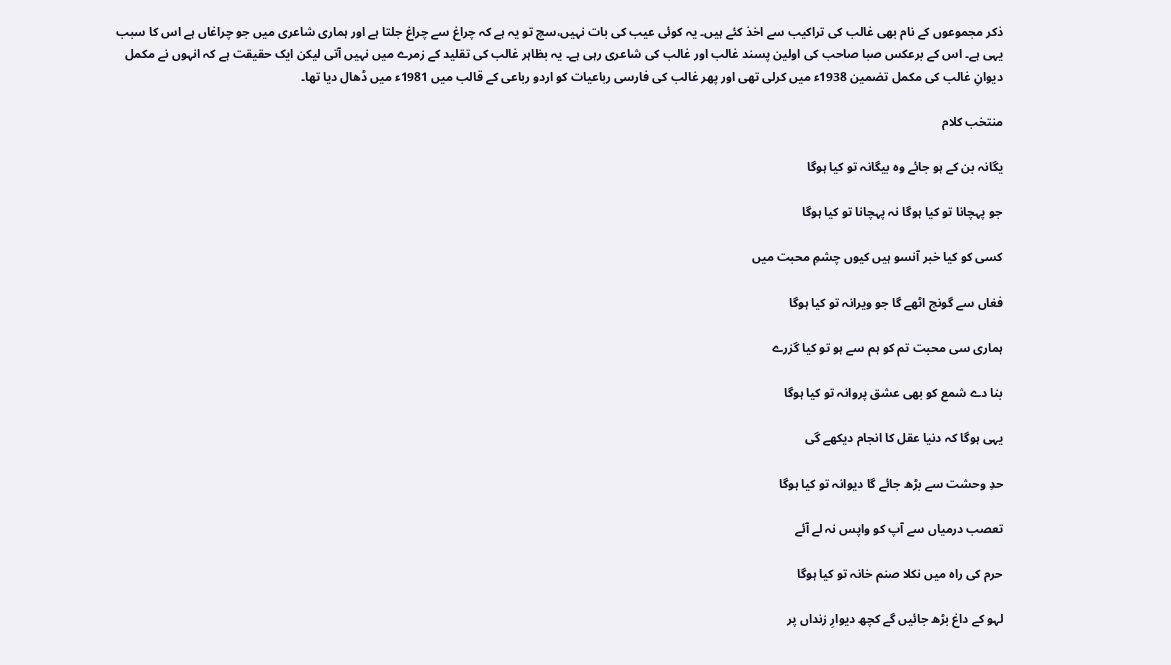ذکر مجموعوں کے نام بھی غالب کی تراکیب سے اخذ کئے ہیں۔ یہ کوئی عیب کی بات نہیں،سچ تو یہ ہے کہ چراغ سے چراغ جلتا ہے اور ہماری شاعری میں جو چراغاں ہے اس کا سبب یہی ہے۔ اس کے برعکس صبا صاحب کی اولین پسند غالب اور غالب کی شاعری رہی ہے۔ یہ بظاہر غالب کی تقلید کے زمرے میں نہیں آتی لیکن ایک حقیقت ہے کہ انہوں نے مکمل دیوانِ غالب کی مکمل تضمین 1938ء میں کرلی تھی اور پھر غالب کی فارسی رباعیات کو اردو رباعی کے قالب میں 1981ء میں ڈھال دیا تھا۔

منتخب کلام

یگانہ بن کے ہو جائے وہ بیگانہ تو کیا ہوگا

جو پہچانا تو کیا ہوگا نہ پہچانا تو کیا ہوگا

کسی کو کیا خبر آنسو ہیں کیوں چشمِ محبت میں

فغاں سے گونج اٹھے گا جو ویرانہ تو کیا ہوگا

ہماری سی محبت تم کو ہم سے ہو تو کیا گزرے

بنا دے شمع کو بھی عشق پروانہ تو کیا ہوگا

یہی ہوگا کہ دنیا عقل کا انجام دیکھے گی

حدِ وحشت سے بڑھ جائے گا دیوانہ تو کیا ہوگا

تعصب درمیاں سے آپ کو واپس نہ لے آئے

حرم کی راہ میں نکلا صنم خانہ تو کیا ہوگا

لہو کے داغ بڑھ جائیں گے کچھ دیوارِ زنداں پر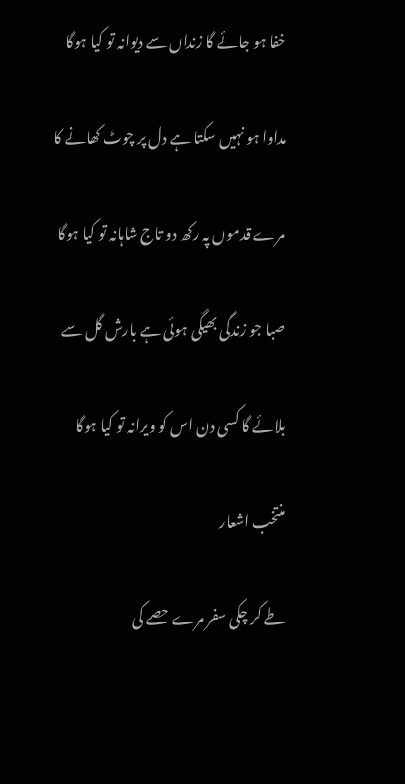خفا ہو جائے گا زنداں سے دیوانہ تو کیا ہوگا

مداوا ہو نہیں سکتا ہے دل پر چوٹ کھانے کا

مرے قدموں پہ رکھ دو تاج شاہانہ تو کیا ہوگا

صبا جو زندگی بھیگی ہوئی ہے بارش گل سے

بلائے گا کسی دن اس کو ویرانہ تو کیا ہوگا

منتخب اشعار

طے کر چکی سفر مرے حصے کی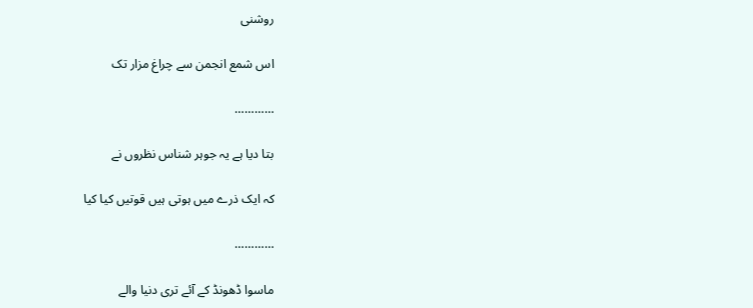روشنی

اس شمع انجمن سے چراغ مزار تک

…………

بتا دیا ہے یہ جوہر شناس نظروں نے

کہ ایک ذرے میں ہوتی ہیں قوتیں کیا کیا

…………

ماسوا ڈھونڈ کے آئے تری دنیا والے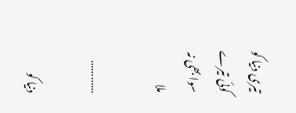تیری دنیا کو کوئی تیرے سوا بھی نہ ملا

…………

دنیا کو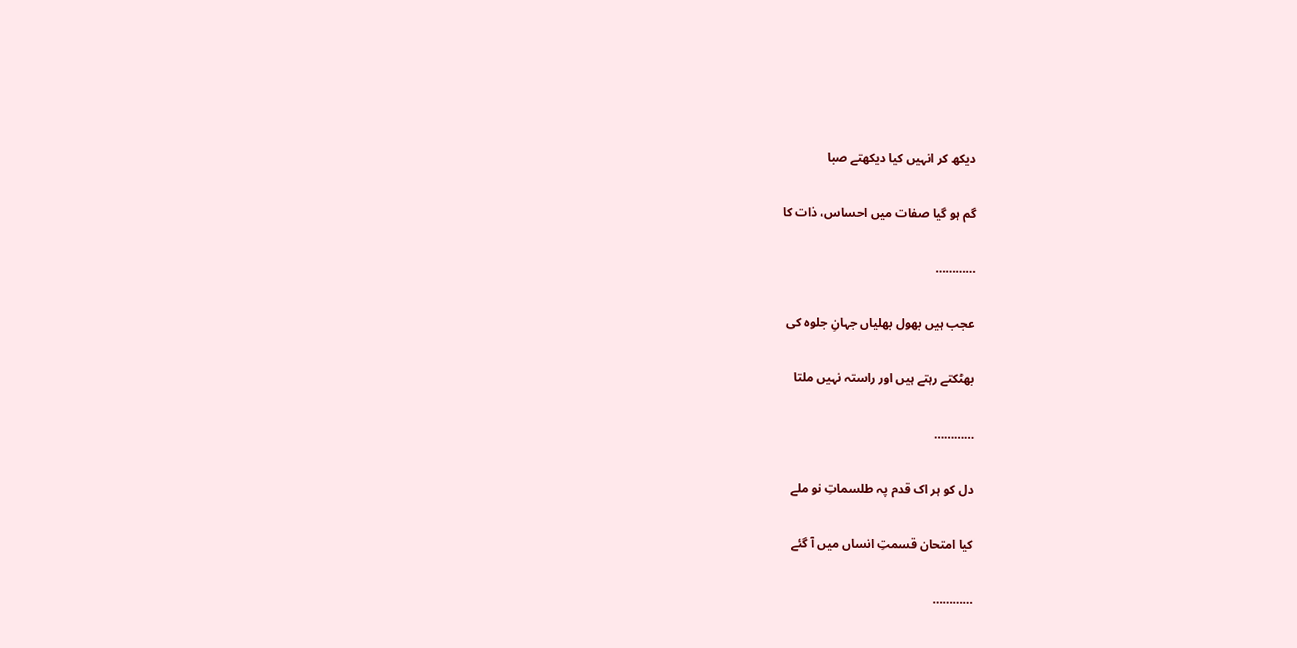دیکھ کر انہیں کیا دیکھتے صبا

گم ہو گیا صفات میں احساس، ذات کا

…………

عجب ہیں بھول بھلیاں جہانِ جلوہ کی

بھٹکتے رہتے ہیں اور راستہ نہیں ملتا

…………

دل کو ہر اک قدم پہ طلسماتِ نو ملے

کیا امتحان قسمتِ انساں میں آ گئے

…………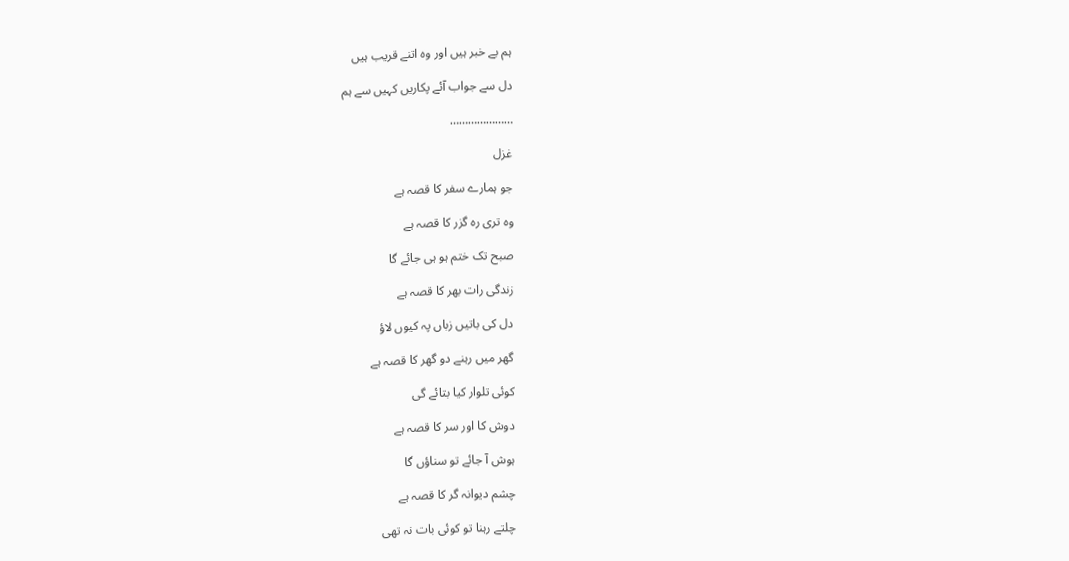ہم بے خبر ہیں اور وہ اتنے قریب ہیں

دل سے جواب آئے پکاریں کہیں سے ہم

…………………

غزل

جو ہمارے سفر کا قصہ ہے

وہ تری رہ گزر کا قصہ ہے

صبح تک ختم ہو ہی جائے گا

زندگی رات بھر کا قصہ ہے

دل کی باتیں زباں پہ کیوں لاؤ

گھر میں رہنے دو گھر کا قصہ ہے

کوئی تلوار کیا بتائے گی

دوش کا اور سر کا قصہ ہے

ہوش آ جائے تو سناؤں گا

چشم دیوانہ گر کا قصہ ہے

چلتے رہنا تو کوئی بات نہ تھی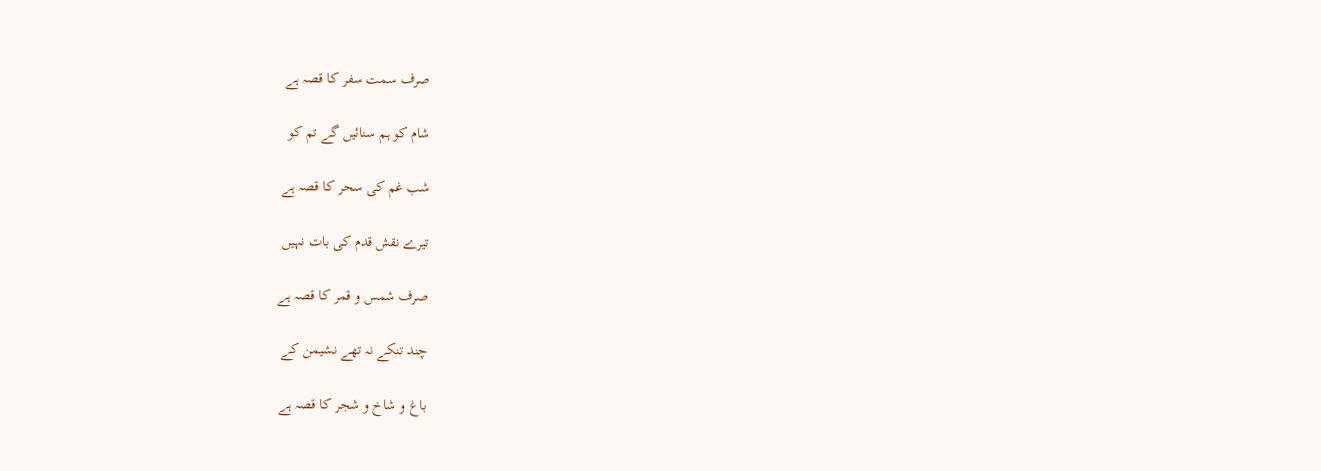صرف سمت سفر کا قصہ ہے

شام کو ہم سنائیں گے تم کو

شب غم کی سحر کا قصہ ہے

تیرے نقش قدم کی بات نہیں

صرف شمس و قمر کا قصہ ہے

چند تنکے نہ تھے نشیمن کے

باغ و شاخ و شجر کا قصہ ہے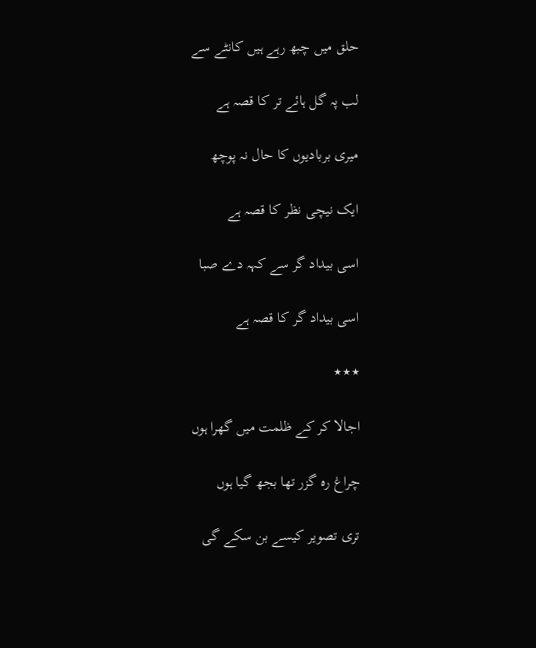حلق میں چبھ رہے ہیں کانٹے سے

لب پہ گل ہائے تر کا قصہ ہے

میری بربادیوں کا حال نہ پوچھ

ایک نیچی نظر کا قصہ ہے

اسی بیداد گر سے کہہ دے صبا

اسی بیداد گر کا قصہ ہے

٭٭٭

اجالا کر کے ظلمت میں گھرا ہوں

چراغ رہ گزر تھا بجھ گیا ہوں

تری تصویر کیسے بن سکے گی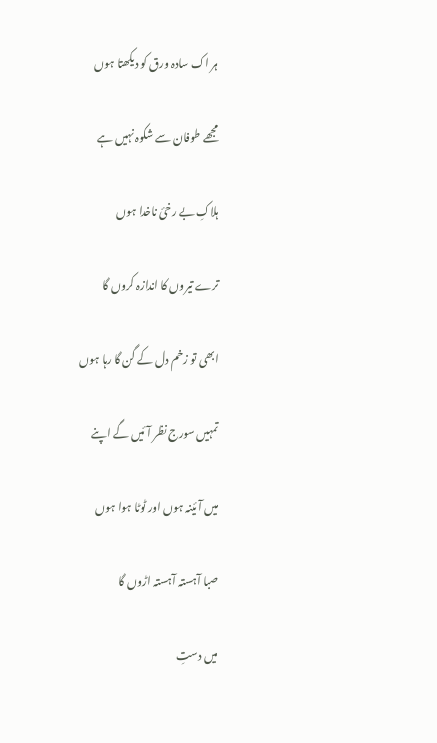ہر اک سادہ ورق کو دیکھتا ہوں

مجھے طوفان سے شکوہ نہیں ہے

ہلاکِ بے رخیٔ ناخدا ہوں

ترے تیروں کا اندازہ کروں گا

ابھی تو زخم دل کے گن گا رہا ہوں

تمہیں سورج نظر آئیں گے اپنے

میں آئینہ ہوں اور ٹوٹا ہوا ہوں

صبا آہستہ آہستہ اڑوں گا

میں دستِ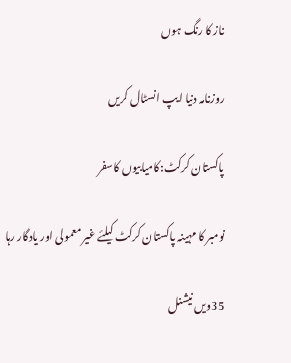ناز کا رنگ ہوں

روزنامہ دنیا ایپ انسٹال کریں

پاکستان کرکٹ:کامیابیوں کاسفر

نومبر کا مہینہ پاکستان کرکٹ کیلئے غیر معمولی اور یادگار رہا

35ویں نیشنل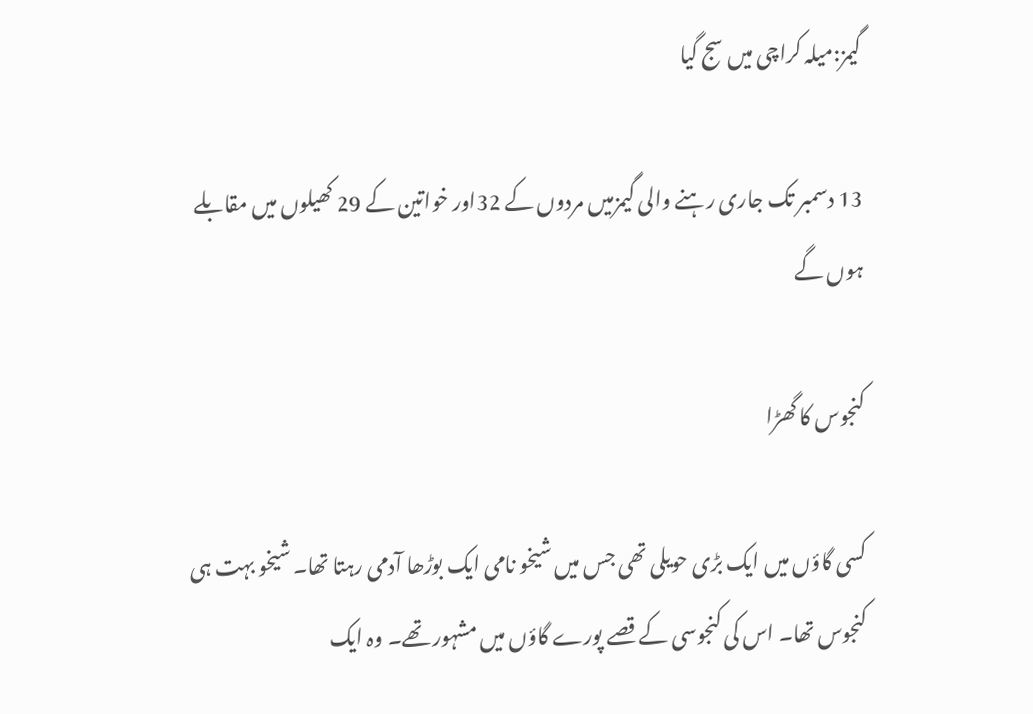گیمز:میلہ کراچی میں سج گیا

13 دسمبر تک جاری رہنے والی گیمزمیں مردوں کے 32اور خواتین کے 29 کھیلوں میں مقابلے ہوں گے

کنجوس کا گھڑا

کسی گاؤں میں ایک بڑی حویلی تھی جس میں شیخو نامی ایک بوڑھا آدمی رہتا تھا۔ شیخو بہت ہی کنجوس تھا۔ اس کی کنجوسی کے قصے پورے گاؤں میں مشہور تھے۔ وہ ایک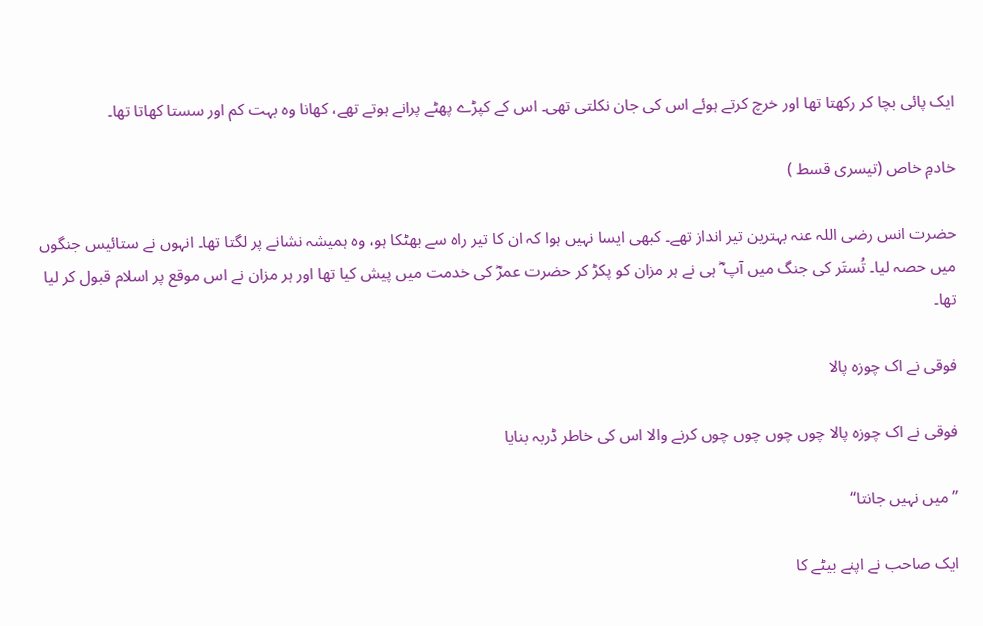ایک پائی بچا کر رکھتا تھا اور خرچ کرتے ہوئے اس کی جان نکلتی تھی۔ اس کے کپڑے پھٹے پرانے ہوتے تھے، کھانا وہ بہت کم اور سستا کھاتا تھا۔

خادمِ خاص (تیسری قسط )

حضرت انس رضی اللہ عنہ بہترین تیر انداز تھے۔ کبھی ایسا نہیں ہوا کہ ان کا تیر راہ سے بھٹکا ہو، وہ ہمیشہ نشانے پر لگتا تھا۔ انہوں نے ستائیس جنگوں میں حصہ لیا۔ تُستَر کی جنگ میں آپ ؓ ہی نے ہر مزان کو پکڑ کر حضرت عمرؓ کی خدمت میں پیش کیا تھا اور ہر مزان نے اس موقع پر اسلام قبول کر لیا تھا۔

فوقی نے اک چوزہ پالا

فوقی نے اک چوزہ پالا چوں چوں چوں چوں کرنے والا اس کی خاطر ڈربہ بنایا

’’میں نہیں جانتا‘‘

ایک صاحب نے اپنے بیٹے کا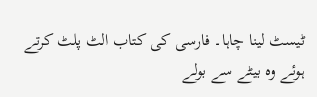ٹیسٹ لینا چاہا۔ فارسی کی کتاب الٹ پلٹ کرتے ہوئے وہ بیٹے سے بولے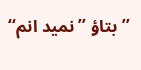’’بتاؤ ’’نمید انم‘‘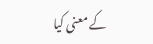کے معنی کیا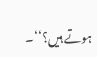ہوتے ہیں؟‘‘۔